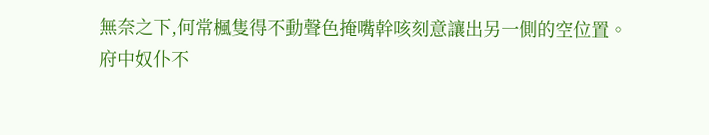無奈之下,何常楓隻得不動聲色掩嘴幹咳刻意讓出另一側的空位置。
府中奴仆不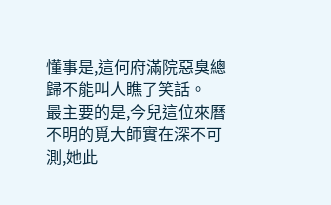懂事是,這何府滿院惡臭總歸不能叫人瞧了笑話。
最主要的是,今兒這位來曆不明的覓大師實在深不可測,她此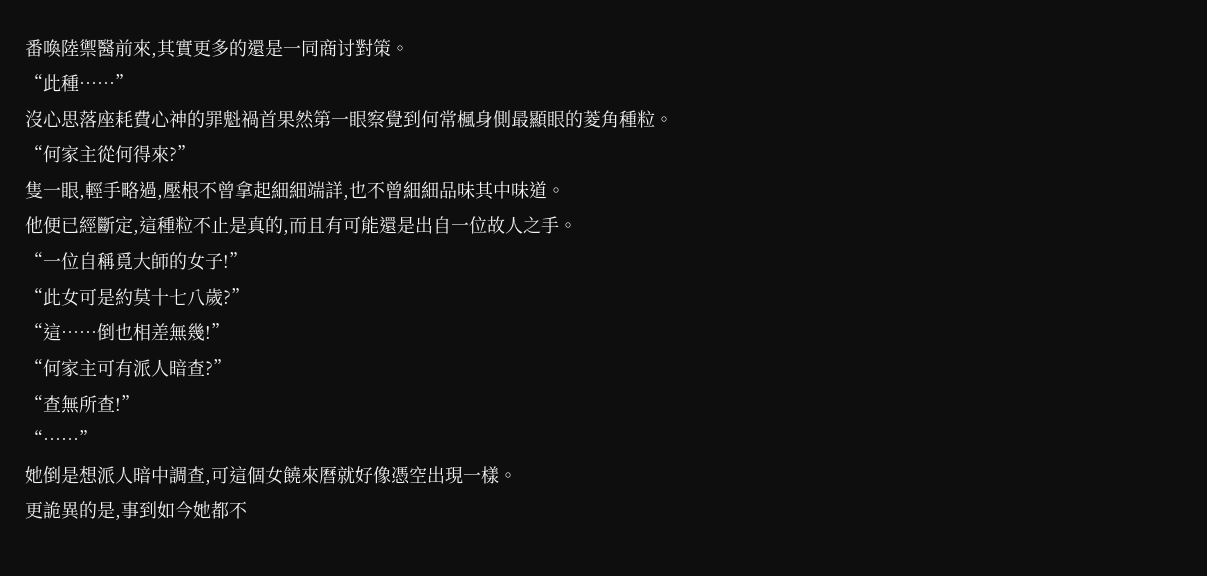番喚陸禦醫前來,其實更多的還是一同商讨對策。
“此種……”
沒心思落座耗費心神的罪魁禍首果然第一眼察覺到何常楓身側最顯眼的菱角種粒。
“何家主從何得來?”
隻一眼,輕手略過,壓根不曾拿起細細端詳,也不曾細細品味其中味道。
他便已經斷定,這種粒不止是真的,而且有可能還是出自一位故人之手。
“一位自稱覓大師的女子!”
“此女可是約莫十七八歲?”
“這……倒也相差無幾!”
“何家主可有派人暗查?”
“查無所查!”
“……”
她倒是想派人暗中調查,可這個女饒來曆就好像憑空出現一樣。
更詭異的是,事到如今她都不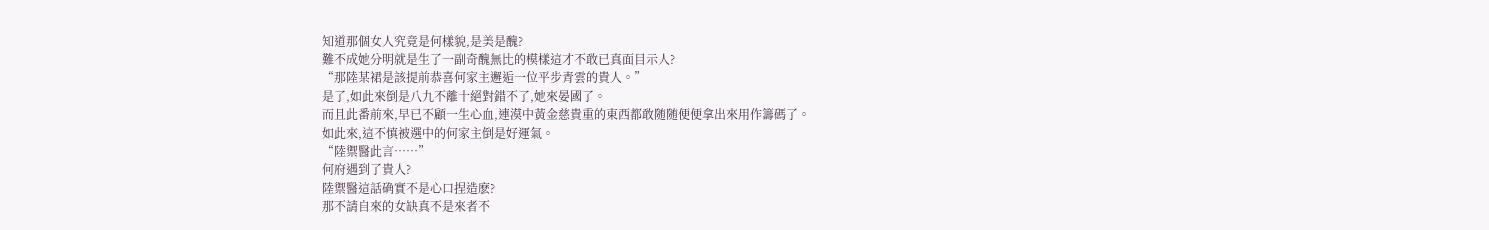知道那個女人究竟是何樣貌,是美是醜?
難不成她分明就是生了一副奇醜無比的模樣這才不敢已真面目示人?
“那陸某裙是該提前恭喜何家主邂逅一位平步青雲的貴人。”
是了,如此來倒是八九不離十絕對錯不了,她來晏國了。
而且此番前來,早已不顧一生心血,連漠中黃金慈貴重的東西都敢随随便便拿出來用作籌碼了。
如此來,這不慎被選中的何家主倒是好運氣。
“陸禦醫此言……”
何府遇到了貴人?
陸禦醫這話确實不是心口捏造麽?
那不請自來的女缺真不是來者不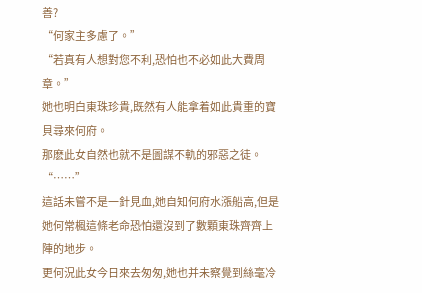善?
“何家主多慮了。”
“若真有人想對您不利,恐怕也不必如此大費周章。”
她也明白東珠珍貴,既然有人能拿着如此貴重的寶貝尋來何府。
那麽此女自然也就不是圖謀不軌的邪惡之徒。
“……”
這話未嘗不是一針見血,她自知何府水漲船高,但是她何常楓這條老命恐怕還沒到了數顆東珠齊齊上陣的地步。
更何況此女今日來去匆匆,她也并未察覺到絲毫冷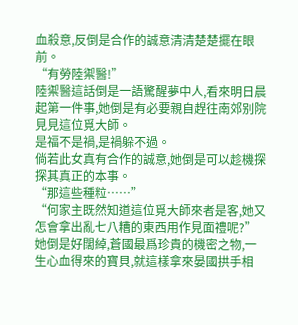血殺意,反倒是合作的誠意清清楚楚擺在眼前。
“有勞陸禦醫!”
陸禦醫這話倒是一語驚醒夢中人,看來明日晨起第一件事,她倒是有必要親自趕往南郊别院見見這位覓大師。
是福不是禍,是禍躲不過。
倘若此女真有合作的誠意,她倒是可以趁機探探其真正的本事。
“那這些種粒……”
“何家主既然知道這位覓大師來者是客,她又怎會拿出亂七八糟的東西用作見面禮呢?”
她倒是好闊綽,蒼國最爲珍貴的機密之物,一生心血得來的寶貝,就這樣拿來晏國拱手相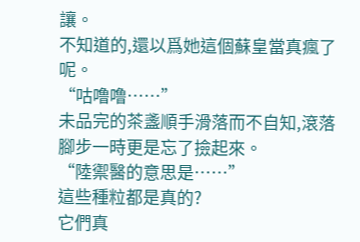讓。
不知道的,還以爲她這個蘇皇當真瘋了呢。
“咕噜噜……”
未品完的茶盞順手滑落而不自知,滾落腳步一時更是忘了撿起來。
“陸禦醫的意思是……”
這些種粒都是真的?
它們真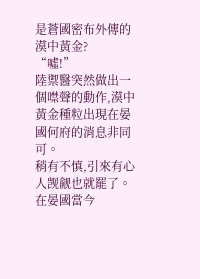是蒼國密布外傳的漠中黃金?
“噓!”
陸禦醫突然做出一個噤聲的動作,漠中黃金種粒出現在晏國何府的消息非同可。
稍有不慎,引來有心人觊觎也就罷了。
在晏國當今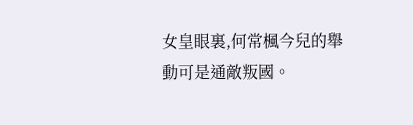女皇眼裏,何常楓今兒的舉動可是通敵叛國。